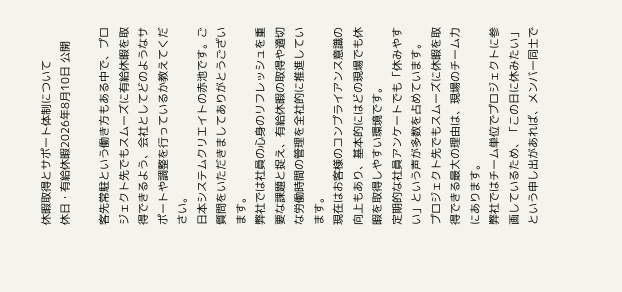休暇取得とサポート体制について
休日・有給休暇2026年8月10日 公開

客先常駐という働き方もある中で、プロジェクト先でもスムーズに有給休暇を取得できるよう、会社としてどのようなサポートや調整を行っているか教えてください。
日本システムクリエイトの赤池です。ご質問をいただきましてありがとうございます。
弊社では社員の心身のリフレッシュを重要な課題と捉え、有給休暇の取得や適切な労働時間の管理を全社的に推進しています。
現在はお客様のコンプライアンス意識の向上もあり、基本的にはどの現場でも休暇を取得しやすい環境です。
定期的な社員アンケートでも「休みやすい」という声が多数を占めています。
プロジェクト先でもスムーズに休暇を取得できる最大の理由は、現場のチーム力にあります。
弊社ではチーム単位でプロジェクトに参画しているため、「この日に休みたい」という申し出があれば、メンバー同士で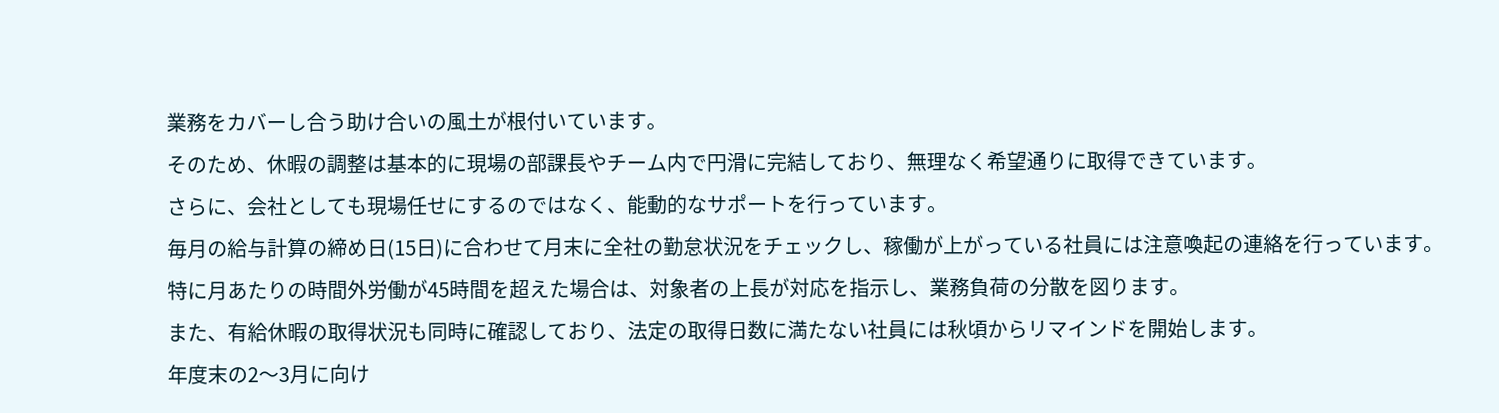業務をカバーし合う助け合いの風土が根付いています。
そのため、休暇の調整は基本的に現場の部課長やチーム内で円滑に完結しており、無理なく希望通りに取得できています。
さらに、会社としても現場任せにするのではなく、能動的なサポートを行っています。
毎月の給与計算の締め日(15日)に合わせて月末に全社の勤怠状況をチェックし、稼働が上がっている社員には注意喚起の連絡を行っています。
特に月あたりの時間外労働が45時間を超えた場合は、対象者の上長が対応を指示し、業務負荷の分散を図ります。
また、有給休暇の取得状況も同時に確認しており、法定の取得日数に満たない社員には秋頃からリマインドを開始します。
年度末の2〜3月に向け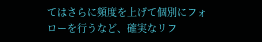てはさらに頻度を上げて個別にフォローを行うなど、確実なリフ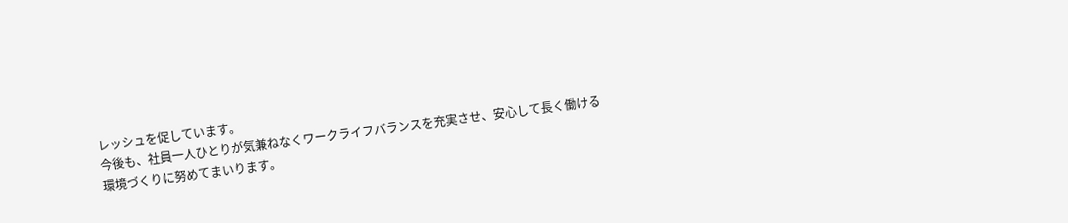レッシュを促しています。
今後も、社員一人ひとりが気兼ねなくワークライフバランスを充実させ、安心して長く働ける環境づくりに努めてまいります。